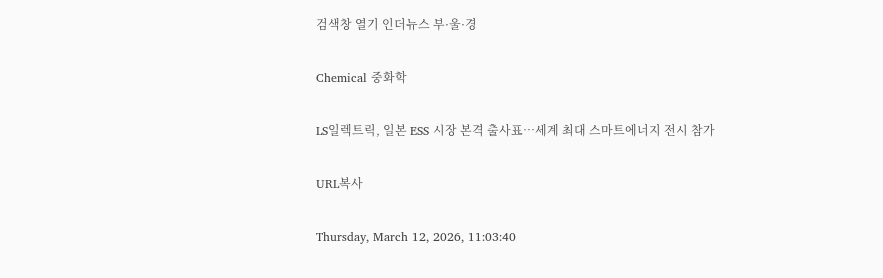검색창 열기 인더뉴스 부·울·경

Chemical 중화학

LS일렉트릭, 일본 ESS 시장 본격 출사표…세계 최대 스마트에너지 전시 참가

URL복사

Thursday, March 12, 2026, 11:03:40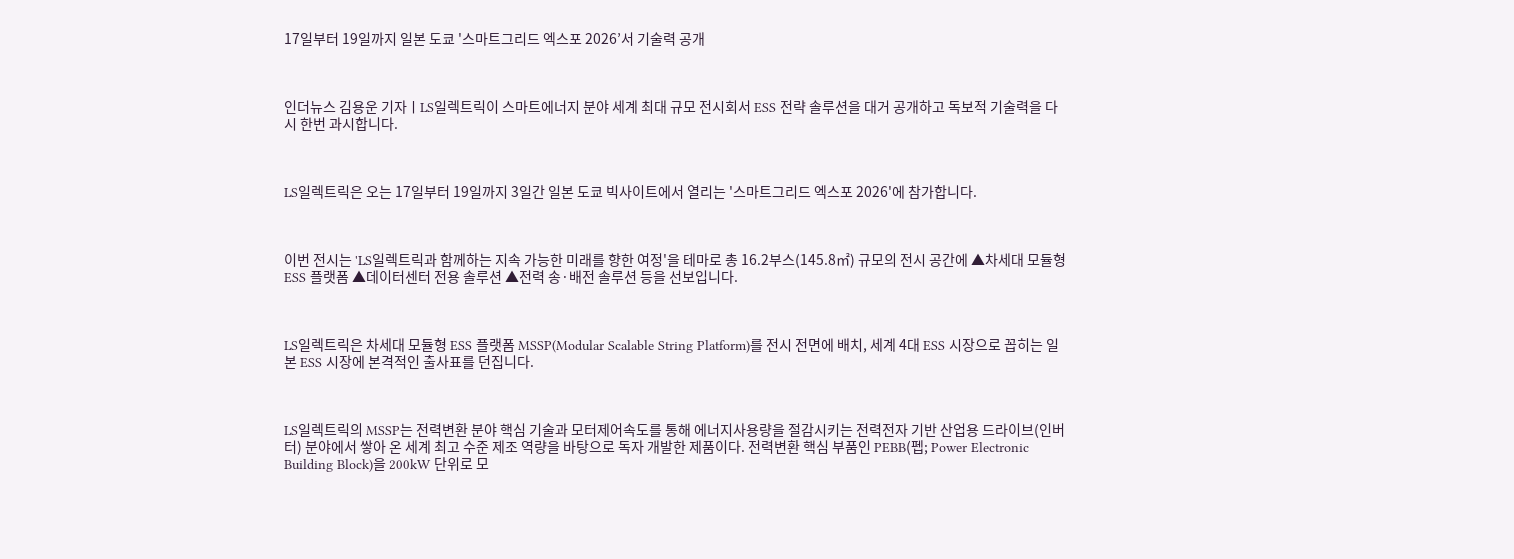17일부터 19일까지 일본 도쿄 '스마트그리드 엑스포 2026’서 기술력 공개



인더뉴스 김용운 기자ㅣLS일렉트릭이 스마트에너지 분야 세계 최대 규모 전시회서 ESS 전략 솔루션을 대거 공개하고 독보적 기술력을 다시 한번 과시합니다.



LS일렉트릭은 오는 17일부터 19일까지 3일간 일본 도쿄 빅사이트에서 열리는 '스마트그리드 엑스포 2026'에 참가합니다.



이번 전시는 'LS일렉트릭과 함께하는 지속 가능한 미래를 향한 여정'을 테마로 총 16.2부스(145.8㎡) 규모의 전시 공간에 ▲차세대 모듈형 ESS 플랫폼 ▲데이터센터 전용 솔루션 ▲전력 송·배전 솔루션 등을 선보입니다.



LS일렉트릭은 차세대 모듈형 ESS 플랫폼 MSSP(Modular Scalable String Platform)를 전시 전면에 배치, 세계 4대 ESS 시장으로 꼽히는 일본 ESS 시장에 본격적인 출사표를 던집니다.



LS일렉트릭의 MSSP는 전력변환 분야 핵심 기술과 모터제어속도를 통해 에너지사용량을 절감시키는 전력전자 기반 산업용 드라이브(인버터) 분야에서 쌓아 온 세계 최고 수준 제조 역량을 바탕으로 독자 개발한 제품이다. 전력변환 핵심 부품인 PEBB(펩; Power Electronic Building Block)을 200kW 단위로 모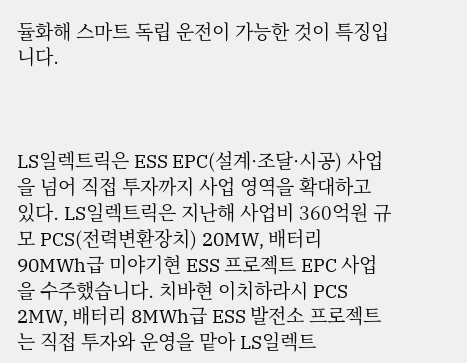듈화해 스마트 독립 운전이 가능한 것이 특징입니다.



LS일렉트릭은 ESS EPC(설계·조달·시공) 사업을 넘어 직접 투자까지 사업 영역을 확대하고 있다. LS일렉트릭은 지난해 사업비 360억원 규모 PCS(전력변환장치) 20MW, 배터리 90MWh급 미야기현 ESS 프로젝트 EPC 사업을 수주했습니다. 치바현 이치하라시 PCS 2MW, 배터리 8MWh급 ESS 발전소 프로젝트는 직접 투자와 운영을 맡아 LS일렉트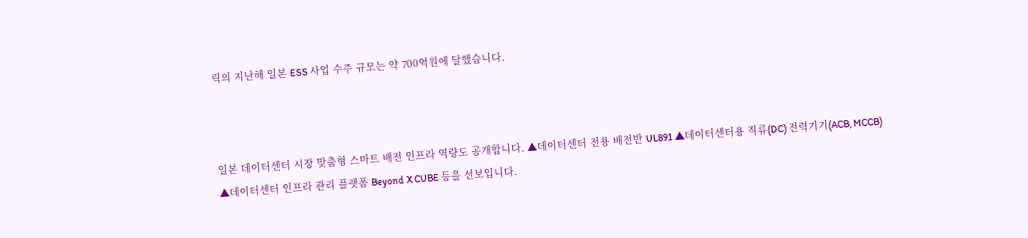릭의 지난해 일본 ESS 사업 수주 규모는 약 700억원에 달했습니다.



일본 데이터센터 시장 맞춤형 스마트 배전 인프라 역량도 공개합니다. ▲데이터센터 전용 배전반 UL891 ▲데이터센터용 직류(DC) 전력기기(ACB, MCCB) ▲데이터센터 인프라 관리 플랫폼 Beyond X CUBE 등을 선보입니다.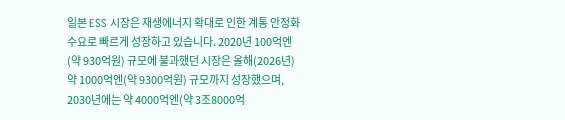일본 ESS 시장은 재생에너지 확대로 인한 계통 안정화 수요로 빠르게 성장하고 있습니다. 2020년 100억엔(약 930억원) 규모에 불과했던 시장은 올해(2026년) 약 1000억엔(약 9300억원) 규모까지 성장했으며, 2030년에는 약 4000억엔(약 3조8000억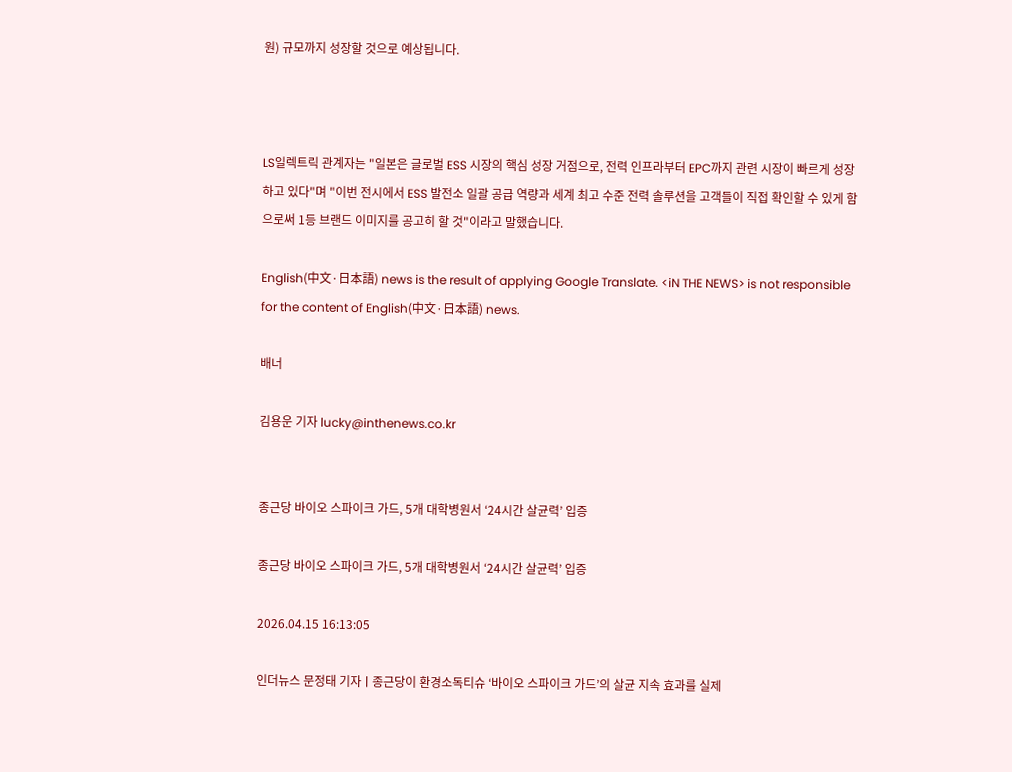원) 규모까지 성장할 것으로 예상됩니다.



LS일렉트릭 관계자는 "일본은 글로벌 ESS 시장의 핵심 성장 거점으로, 전력 인프라부터 EPC까지 관련 시장이 빠르게 성장하고 있다"며 "이번 전시에서 ESS 발전소 일괄 공급 역량과 세계 최고 수준 전력 솔루션을 고객들이 직접 확인할 수 있게 함으로써 1등 브랜드 이미지를 공고히 할 것"이라고 말했습니다.

English(中文·日本語) news is the result of applying Google Translate. <iN THE NEWS> is not responsible for the content of English(中文·日本語) news.

배너

김용운 기자 lucky@inthenews.co.kr


종근당 바이오 스파이크 가드, 5개 대학병원서 ‘24시간 살균력’ 입증

종근당 바이오 스파이크 가드, 5개 대학병원서 ‘24시간 살균력’ 입증

2026.04.15 16:13:05

인더뉴스 문정태 기자ㅣ종근당이 환경소독티슈 ‘바이오 스파이크 가드’의 살균 지속 효과를 실제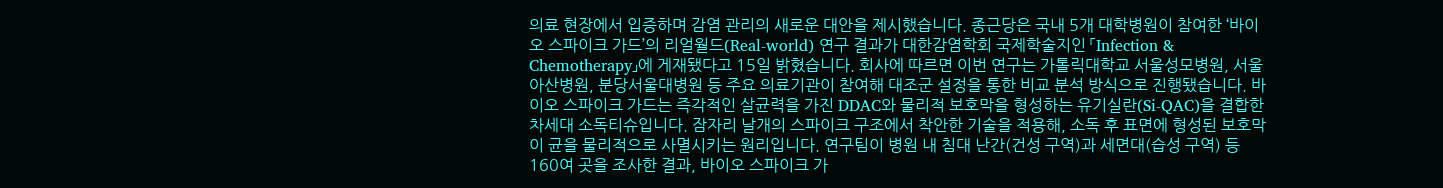의료 현장에서 입증하며 감염 관리의 새로운 대안을 제시했습니다. 종근당은 국내 5개 대학병원이 참여한 ‘바이오 스파이크 가드’의 리얼월드(Real-world) 연구 결과가 대한감염학회 국제학술지인 「Infection & Chemotherapy」에 게재됐다고 15일 밝혔습니다. 회사에 따르면 이번 연구는 가톨릭대학교 서울성모병원, 서울아산병원, 분당서울대병원 등 주요 의료기관이 참여해 대조군 설정을 통한 비교 분석 방식으로 진행됐습니다. 바이오 스파이크 가드는 즉각적인 살균력을 가진 DDAC와 물리적 보호막을 형성하는 유기실란(Si-QAC)을 결합한 차세대 소독티슈입니다. 잠자리 날개의 스파이크 구조에서 착안한 기술을 적용해, 소독 후 표면에 형성된 보호막이 균을 물리적으로 사멸시키는 원리입니다. 연구팀이 병원 내 침대 난간(건성 구역)과 세면대(습성 구역) 등 160여 곳을 조사한 결과, 바이오 스파이크 가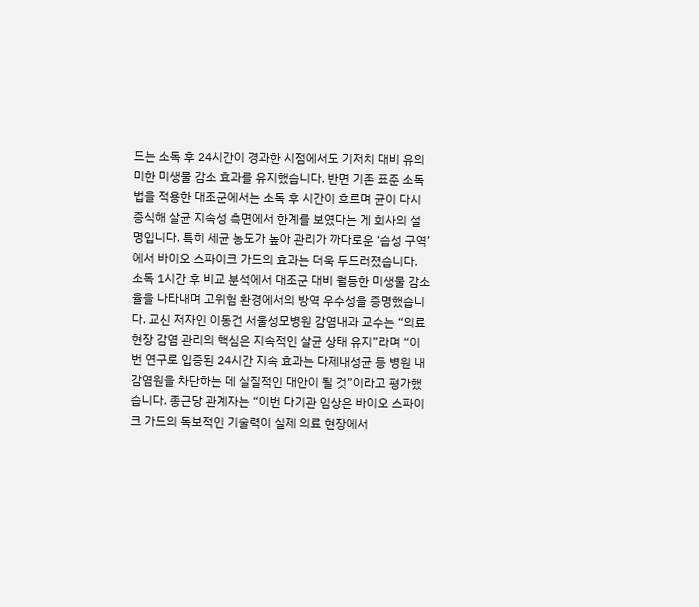드는 소독 후 24시간이 경과한 시점에서도 기저치 대비 유의미한 미생물 감소 효과를 유지했습니다. 반면 기존 표준 소독법을 적용한 대조군에서는 소독 후 시간이 흐르며 균이 다시 증식해 살균 지속성 측면에서 한계를 보였다는 게 회사의 설명입니다. 특히 세균 농도가 높아 관리가 까다로운 ‘습성 구역’에서 바이오 스파이크 가드의 효과는 더욱 두드러졌습니다. 소독 1시간 후 비교 분석에서 대조군 대비 월등한 미생물 감소율을 나타내며 고위험 환경에서의 방역 우수성을 증명했습니다. 교신 저자인 이동건 서울성모병원 감염내과 교수는 “의료 현장 감염 관리의 핵심은 지속적인 살균 상태 유지”라며 “이번 연구로 입증된 24시간 지속 효과는 다제내성균 등 병원 내 감염원을 차단하는 데 실질적인 대안이 될 것”이라고 평가했습니다. 종근당 관계자는 “이번 다기관 임상은 바이오 스파이크 가드의 독보적인 기술력이 실제 의료 현장에서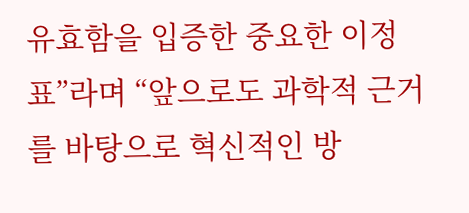유효함을 입증한 중요한 이정표”라며 “앞으로도 과학적 근거를 바탕으로 혁신적인 방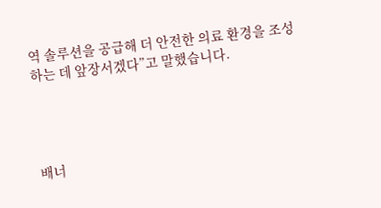역 솔루션을 공급해 더 안전한 의료 환경을 조성하는 데 앞장서겠다”고 말했습니다.




배너